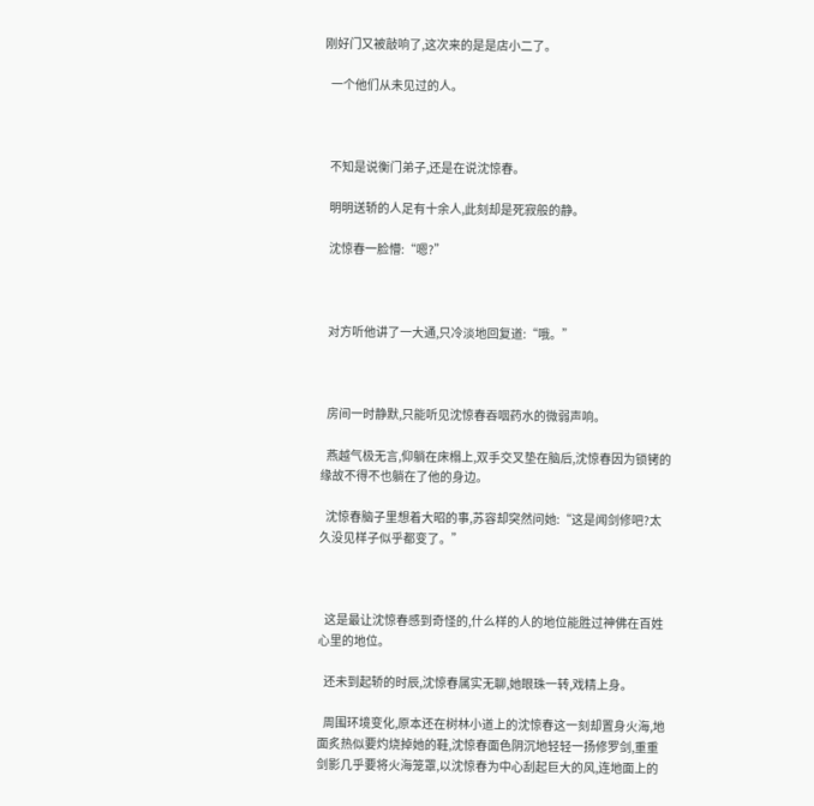刚好门又被敲响了,这次来的是是店小二了。

  一个他们从未见过的人。



  不知是说衡门弟子,还是在说沈惊春。

  明明送轿的人足有十余人,此刻却是死寂般的静。

  沈惊春一脸懵:“嗯?”



  对方听他讲了一大通,只冷淡地回复道:“哦。”



  房间一时静默,只能听见沈惊春吞咽药水的微弱声响。

  燕越气极无言,仰躺在床榻上,双手交叉垫在脑后,沈惊春因为锁铐的缘故不得不也躺在了他的身边。

  沈惊春脑子里想着大昭的事,苏容却突然问她:“这是闻剑修吧?太久没见样子似乎都变了。”



  这是最让沈惊春感到奇怪的,什么样的人的地位能胜过神佛在百姓心里的地位。

  还未到起轿的时辰,沈惊春属实无聊,她眼珠一转,戏精上身。

  周围环境变化,原本还在树林小道上的沈惊春这一刻却置身火海,地面炙热似要灼烧掉她的鞋,沈惊春面色阴沉地轻轻一扬修罗剑,重重剑影几乎要将火海笼罩,以沈惊春为中心刮起巨大的风,连地面上的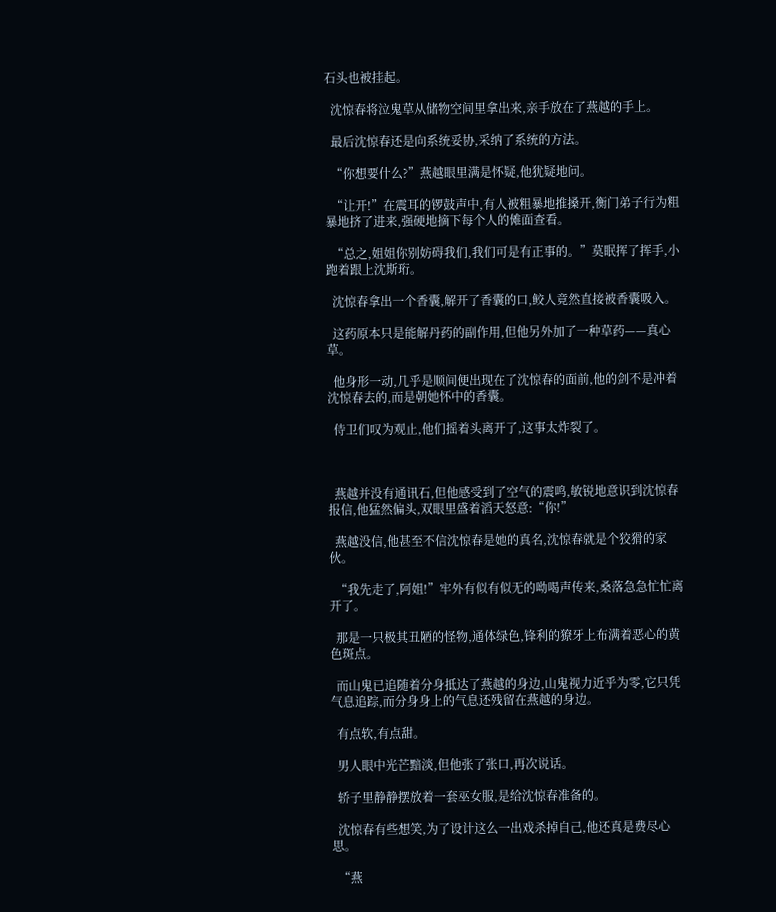石头也被挂起。

  沈惊春将泣鬼草从储物空间里拿出来,亲手放在了燕越的手上。

  最后沈惊春还是向系统妥协,采纳了系统的方法。

  “你想要什么?”燕越眼里满是怀疑,他犹疑地问。

  “让开!”在震耳的锣鼓声中,有人被粗暴地推搡开,衡门弟子行为粗暴地挤了进来,强硬地摘下每个人的傩面查看。

  “总之,姐姐你别妨碍我们,我们可是有正事的。”莫眠挥了挥手,小跑着跟上沈斯珩。

  沈惊春拿出一个香囊,解开了香囊的口,鲛人竟然直接被香囊吸入。

  这药原本只是能解丹药的副作用,但他另外加了一种草药——真心草。

  他身形一动,几乎是顺间便出现在了沈惊春的面前,他的剑不是冲着沈惊春去的,而是朝她怀中的香囊。

  侍卫们叹为观止,他们摇着头离开了,这事太炸裂了。



  燕越并没有通讯石,但他感受到了空气的震鸣,敏锐地意识到沈惊春报信,他猛然偏头,双眼里盛着滔天怒意:“你!”

  燕越没信,他甚至不信沈惊春是她的真名,沈惊春就是个狡猾的家伙。

  “我先走了,阿姐!”牢外有似有似无的呦喝声传来,桑落急急忙忙离开了。

  那是一只极其丑陋的怪物,通体绿色,锋利的獠牙上布满着恶心的黄色斑点。

  而山鬼已追随着分身抵达了燕越的身边,山鬼视力近乎为零,它只凭气息追踪,而分身身上的气息还残留在燕越的身边。

  有点软,有点甜。

  男人眼中光芒黯淡,但他张了张口,再次说话。

  轿子里静静摆放着一套巫女服,是给沈惊春准备的。

  沈惊春有些想笑,为了设计这么一出戏杀掉自己,他还真是费尽心思。

  “燕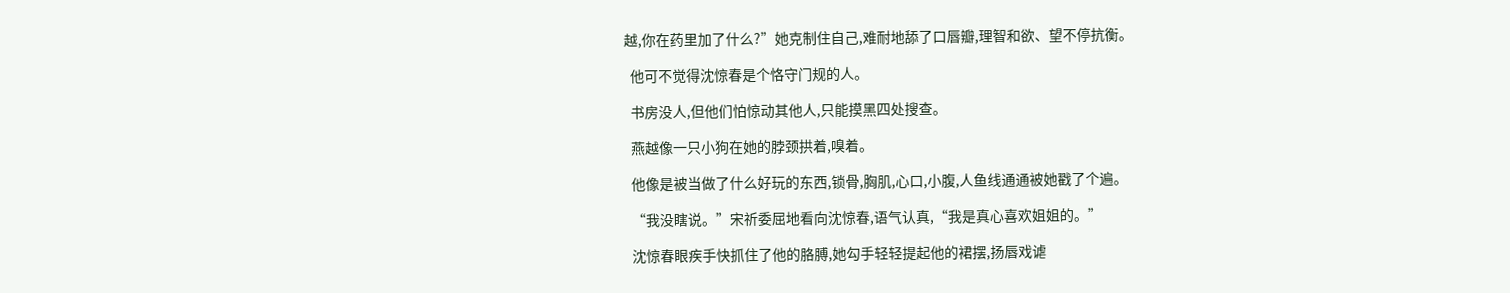越,你在药里加了什么?”她克制住自己,难耐地舔了口唇瓣,理智和欲、望不停抗衡。

  他可不觉得沈惊春是个恪守门规的人。

  书房没人,但他们怕惊动其他人,只能摸黑四处搜查。

  燕越像一只小狗在她的脖颈拱着,嗅着。

  他像是被当做了什么好玩的东西,锁骨,胸肌,心口,小腹,人鱼线通通被她戳了个遍。

  “我没瞎说。”宋祈委屈地看向沈惊春,语气认真,“我是真心喜欢姐姐的。”

  沈惊春眼疾手快抓住了他的胳膊,她勾手轻轻提起他的裙摆,扬唇戏谑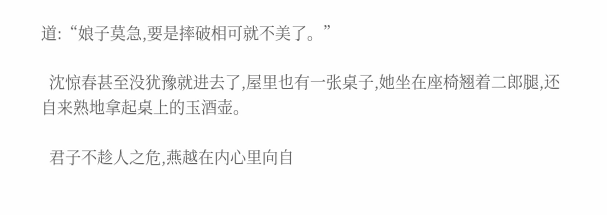道:“娘子莫急,要是摔破相可就不美了。”

  沈惊春甚至没犹豫就进去了,屋里也有一张桌子,她坐在座椅翘着二郎腿,还自来熟地拿起桌上的玉酒壶。

  君子不趁人之危,燕越在内心里向自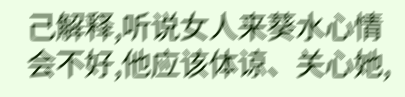己解释,听说女人来葵水心情会不好,他应该体谅、关心她,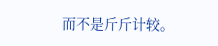而不是斤斤计较。